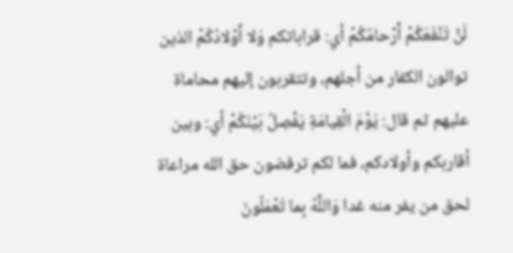لَنْ تَنْفَعَكُمْ أَرْحامُكُمْ أي: قراباتكم وَلا أَوْلادُكُمْ الذين توالون الكفار من أجلهم، وتتقربون إليهم محاماة عليهم ثم قال: يَوْمَ الْقِيامَةِ يَفْصِلُ بَيْنَكُمْ أي: وبين أقاربكم وأولادكم، فما لكم ترفضون حق الله مراعاة لحق من يفر منه غدا وَاللَّهُ بِما تَعْمَلُونَ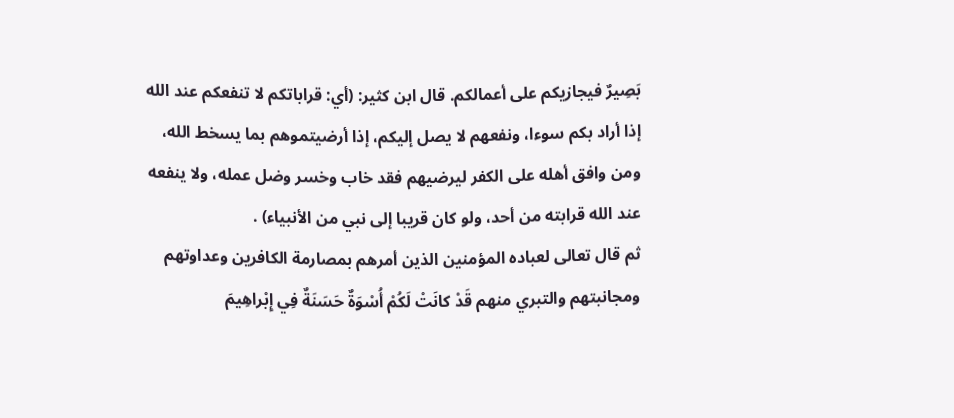بَصِيرٌ فيجازيكم على أعمالكم. قال ابن كثير: (أي: قراباتكم لا تنفعكم عند الله إذا أراد بكم سوءا، ونفعهم لا يصل إليكم، إذا أرضيتموهم بما يسخط الله، ومن وافق أهله على الكفر ليرضيهم فقد خاب وخسر وضل عمله، ولا ينفعه عند الله قرابته من أحد، ولو كان قريبا إلى نبي من الأنبياء) .
ثم قال تعالى لعباده المؤمنين الذين أمرهم بمصارمة الكافرين وعداوتهم ومجانبتهم والتبري منهم قَدْ كانَتْ لَكُمْ أُسْوَةٌ حَسَنَةٌ فِي إِبْراهِيمَ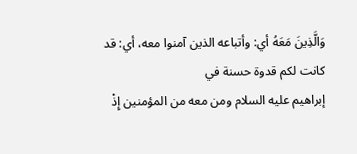وَالَّذِينَ مَعَهُ أي: وأتباعه الذين آمنوا معه، أي: قد كانت لكم قدوة حسنة في
إبراهيم عليه السلام ومن معه من المؤمنين إِذْ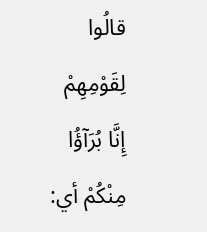قالُوا لِقَوْمِهِمْ إِنَّا بُرَآؤُا مِنْكُمْ أي: